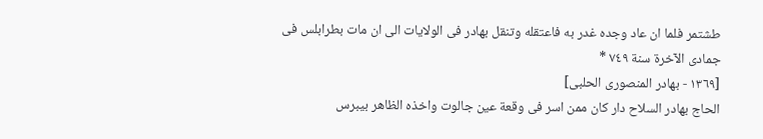طشتمر فلما ان عاد وجده غدر به فاعتقله وتنقل بهادر فى الولايات الى ان مات بطرابلس فى جمادى الآخرة سنة ٧٤٩ *
[١٣٦٩ - بهادر المنصورى الحلبى]
الحاج بهادر السلاح دار كان ممن اسر فى وقعة عين جالوت واخذه الظاهر بيبرس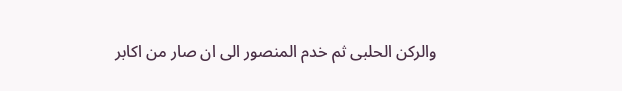والركن الحلبى ثم خدم المنصور الى ان صار من اكابر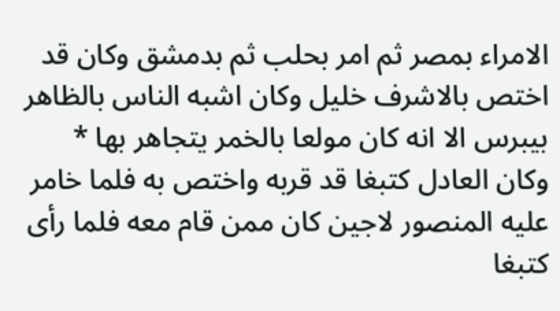الامراء بمصر ثم امر بحلب ثم بدمشق وكان قد اختص بالاشرف خليل وكان اشبه الناس بالظاهر بيبرس الا انه كان مولعا بالخمر يتجاهر بها * وكان العادل كتبغا قد قربه واختص به فلما خامر عليه المنصور لاجين كان ممن قام معه فلما رأى كتبغا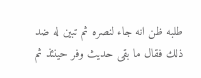طلبه ظن انه جاء لنصره ثم تبين له ضد ذلك فقال ما بقى حديث وفر حينئذ ثم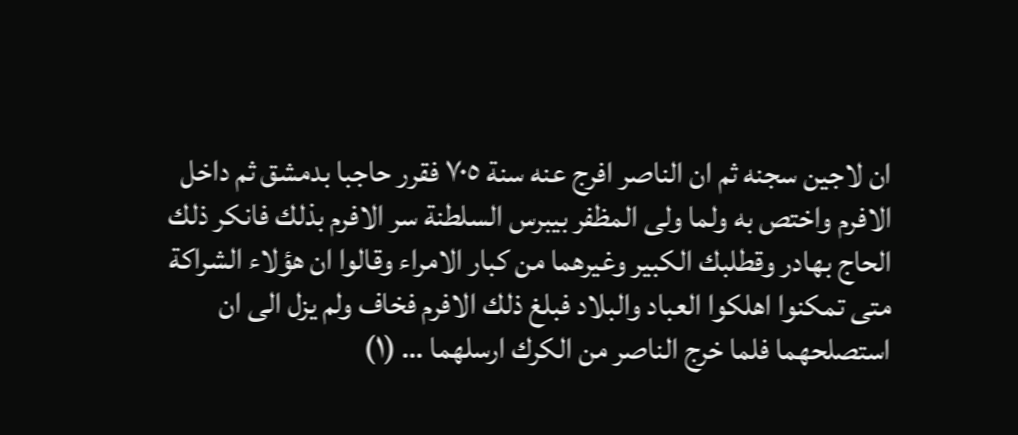ان لاجين سجنه ثم ان الناصر افرج عنه سنة ٧٠٥ فقرر حاجبا بدمشق ثم داخل الافرم واختص به ولما ولى المظفر بيبرس السلطنة سر الافرم بذلك فانكر ذلك الحاج بهادر وقطلبك الكبير وغيرهما من كبار الامراء وقالوا ان هؤلاء الشراكة متى تمكنوا اهلكوا العباد والبلاد فبلغ ذلك الافرم فخاف ولم يزل الى ان استصلحهما فلما خرج الناصر من الكرك ارسلهما … (١)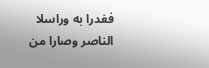فغدرا به وراسلا الناصر وصارا من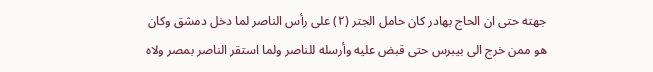جهته حتى ان الحاج بهادر كان حامل الجتر (٢) على رأس الناصر لما دخل دمشق وكان هو ممن خرج الى بيبرس حتى قبض عليه وأرسله للناصر ولما استقر الناصر بمصر ولاه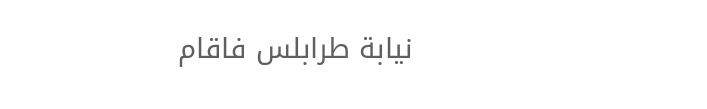نيابة طرابلس فاقام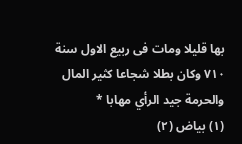بها قليلا ومات فى ربيع الاول سنة ٧١٠ وكان بطلا شجاعا كثير المال والحرمة جيد الرأي مهابا *
(١) بياض (٢)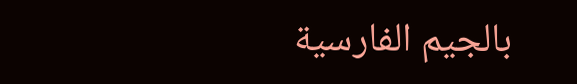بالجيم الفارسية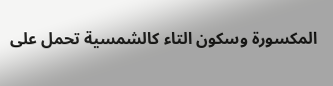المكسورة وسكون التاء كالشمسية تحمل على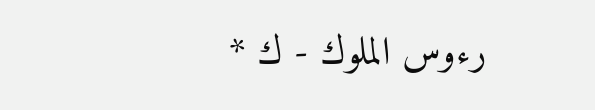رءوس الملوك - ك *